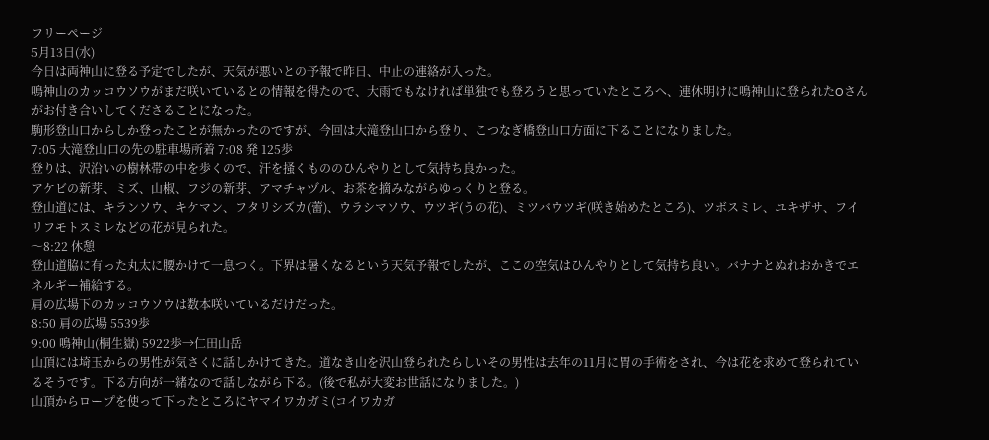フリーページ
5月13日(水)
今日は両神山に登る予定でしたが、天気が悪いとの予報で昨日、中止の連絡が入った。
鳴神山のカッコウソウがまだ咲いているとの情報を得たので、大雨でもなければ単独でも登ろうと思っていたところへ、連休明けに鳴神山に登られたOさんがお付き合いしてくださることになった。
駒形登山口からしか登ったことが無かったのですが、今回は大滝登山口から登り、こつなぎ橋登山口方面に下ることになりました。
7:05 大滝登山口の先の駐車場所着 7:08 発 125歩
登りは、沢沿いの樹林帯の中を歩くので、汗を掻くもののひんやりとして気持ち良かった。
アケビの新芽、ミズ、山椒、フジの新芽、アマチャヅル、お茶を摘みながらゆっくりと登る。
登山道には、キランソウ、キケマン、フタリシズカ(蕾)、ウラシマソウ、ウツギ(うの花)、ミツバウツギ(咲き始めたところ)、ツボスミレ、ユキザサ、フイリフモトスミレなどの花が見られた。
〜8:22 休憩
登山道脇に有った丸太に腰かけて一息つく。下界は暑くなるという天気予報でしたが、ここの空気はひんやりとして気持ち良い。バナナとぬれおかきでエネルギー補給する。
肩の広場下のカッコウソウは数本咲いているだけだった。
8:50 肩の広場 5539歩
9:00 鳴神山(桐生嶽) 5922歩→仁田山岳
山頂には埼玉からの男性が気さくに話しかけてきた。道なき山を沢山登られたらしいその男性は去年の11月に胃の手術をされ、今は花を求めて登られているそうです。下る方向が一緒なので話しながら下る。(後で私が大変お世話になりました。)
山頂からロープを使って下ったところにヤマイワカガミ(コイワカガ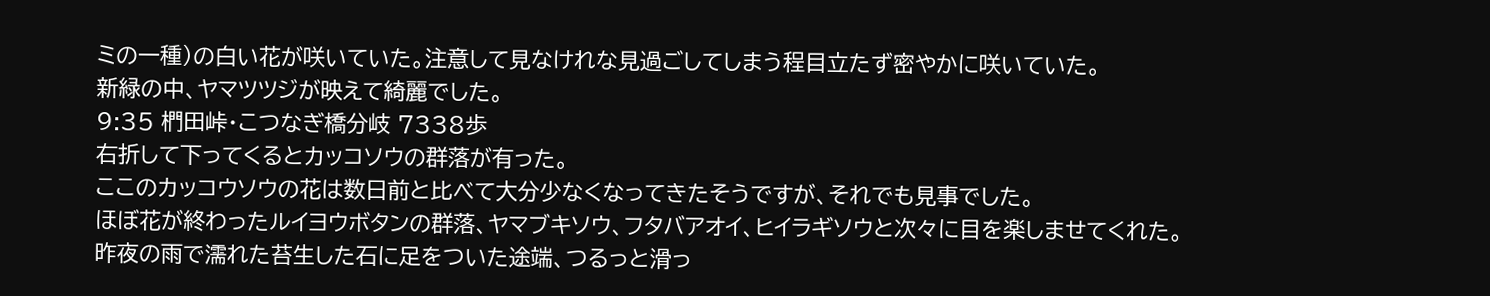ミの一種)の白い花が咲いていた。注意して見なけれな見過ごしてしまう程目立たず密やかに咲いていた。
新緑の中、ヤマツツジが映えて綺麗でした。
9:35 椚田峠・こつなぎ橋分岐 7338歩
右折して下ってくるとカッコソウの群落が有った。
ここのカッコウソウの花は数日前と比べて大分少なくなってきたそうですが、それでも見事でした。
ほぼ花が終わったルイヨウボタンの群落、ヤマブキソウ、フタバアオイ、ヒイラギソウと次々に目を楽しませてくれた。
昨夜の雨で濡れた苔生した石に足をついた途端、つるっと滑っ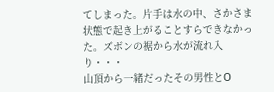てしまった。片手は水の中、さかさま状態で起き上がることすらできなかった。ズボンの裾から水が流れ入り・・・
山頂から一緒だったその男性とO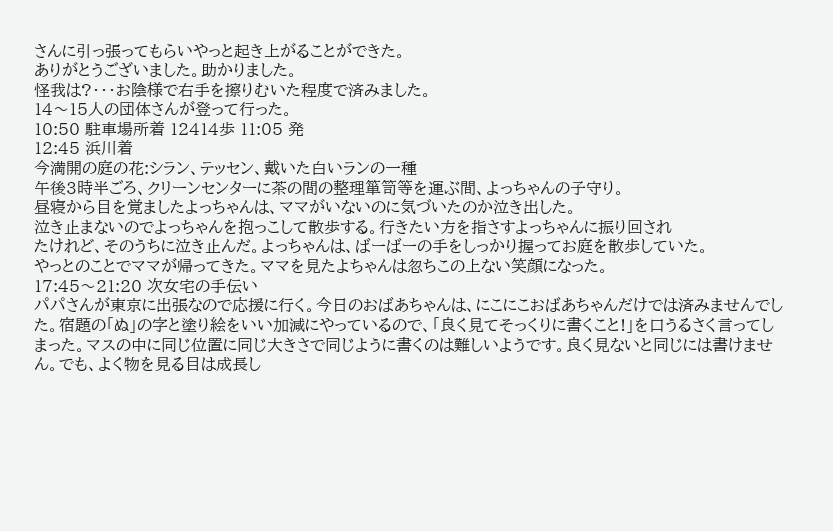さんに引っ張ってもらいやっと起き上がることができた。
ありがとうございました。助かりました。
怪我は?・・・お陰様で右手を擦りむいた程度で済みました。
14〜15人の団体さんが登って行った。
10:50 駐車場所着 12414歩 11:05 発
12:45 浜川着
今満開の庭の花:シラン、テッセン、戴いた白いランの一種
午後3時半ごろ、クリーンセンターに茶の間の整理箪笥等を運ぶ間、よっちゃんの子守り。
昼寝から目を覚ましたよっちゃんは、ママがいないのに気づいたのか泣き出した。
泣き止まないのでよっちゃんを抱っこして散歩する。行きたい方を指さすよっちゃんに振り回され
たけれど、そのうちに泣き止んだ。よっちゃんは、ばーばーの手をしっかり握ってお庭を散歩していた。
やっとのことでママが帰ってきた。ママを見たよちゃんは忽ちこの上ない笑顔になった。
17:45〜21:20 次女宅の手伝い
パパさんが東京に出張なので応援に行く。今日のおばあちゃんは、にこにこおばあちゃんだけでは済みませんでした。宿題の「ぬ」の字と塗り絵をいい加減にやっているので、「良く見てそっくりに書くこと!」を口うるさく言ってしまった。マスの中に同じ位置に同じ大きさで同じように書くのは難しいようです。良く見ないと同じには書けません。でも、よく物を見る目は成長し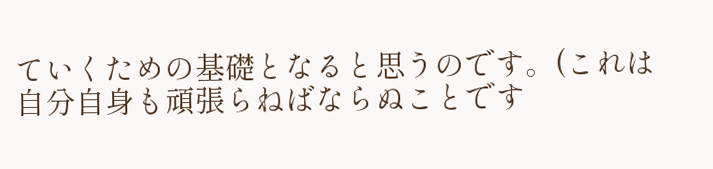ていくための基礎となると思うのです。(これは自分自身も頑張らねばならぬことです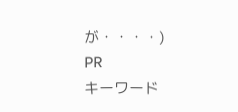が・・・・)
PR
キーワード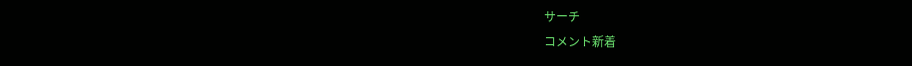サーチ
コメント新着